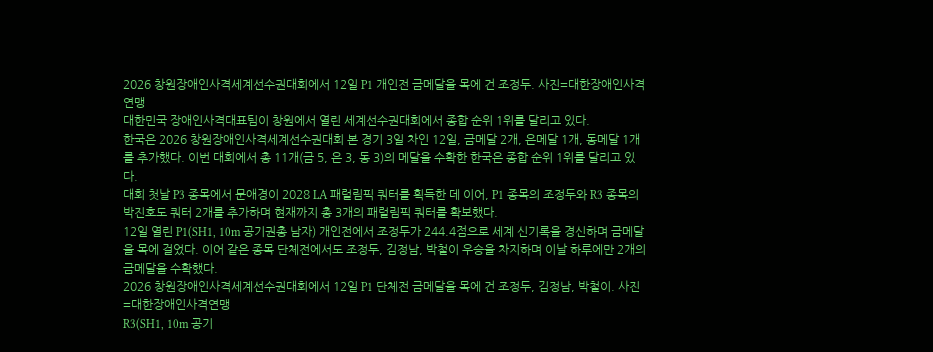2026 창원장애인사격세계선수권대회에서 12일 P1 개인전 금메달을 목에 건 조정두. 사진=대한장애인사격연맹
대한민국 장애인사격대표팀이 창원에서 열린 세계선수권대회에서 종합 순위 1위를 달리고 있다.
한국은 2026 창원장애인사격세계선수권대회 본 경기 3일 차인 12일, 금메달 2개, 은메달 1개, 동메달 1개를 추가했다. 이번 대회에서 총 11개(금 5, 은 3, 동 3)의 메달을 수확한 한국은 종합 순위 1위를 달리고 있다.
대회 첫날 P3 종목에서 문애경이 2028 LA 패럴림픽 쿼터를 획득한 데 이어, P1 종목의 조정두와 R3 종목의 박진호도 쿼터 2개를 추가하며 현재까지 총 3개의 패럴림픽 쿼터를 확보했다.
12일 열린 P1(SH1, 10m 공기권총 남자) 개인전에서 조정두가 244.4점으로 세계 신기록을 경신하며 금메달을 목에 걸었다. 이어 같은 종목 단체전에서도 조정두, 김정남, 박철이 우승을 차지하며 이날 하루에만 2개의 금메달을 수확했다.
2026 창원장애인사격세계선수권대회에서 12일 P1 단체전 금메달을 목에 건 조정두, 김정남, 박철이. 사진=대한장애인사격연맹
R3(SH1, 10m 공기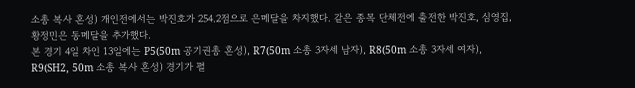소총 복사 혼성) 개인전에서는 박진호가 254.2점으로 은메달을 차지했다. 같은 종목 단체전에 출전한 박진호, 심영집, 황정민은 동메달을 추가했다.
본 경기 4일 차인 13일에는 P5(50m 공기권총 혼성), R7(50m 소총 3자세 남자), R8(50m 소총 3자세 여자), R9(SH2, 50m 소총 복사 혼성) 경기가 펼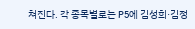쳐진다. 각 종목별로는 P5에 김성희·김정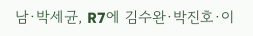남·박세균, R7에 김수완·박진호·이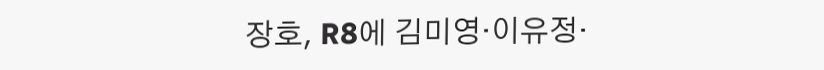장호, R8에 김미영·이유정·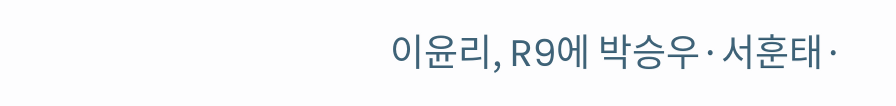이윤리, R9에 박승우·서훈태·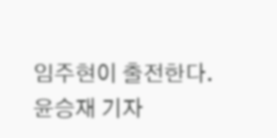임주현이 출전한다.
윤승재 기자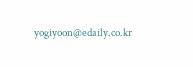yogiyoon@edaily.co.kr